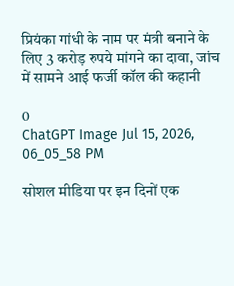प्रियंका गांधी के नाम पर मंत्री बनाने के लिए 3 करोड़ रुपये मांगने का दावा, जांच में सामने आई फर्जी कॉल की कहानी

0
ChatGPT Image Jul 15, 2026, 06_05_58 PM

सोशल मीडिया पर इन दिनों एक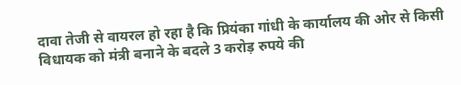दावा तेजी से वायरल हो रहा है कि प्रियंका गांधी के कार्यालय की ओर से किसी विधायक को मंत्री बनाने के बदले 3 करोड़ रुपये की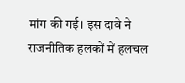मांग की गई। इस दावे ने राजनीतिक हलकों में हलचल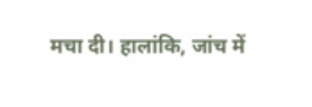मचा दी। हालांकि, जांच में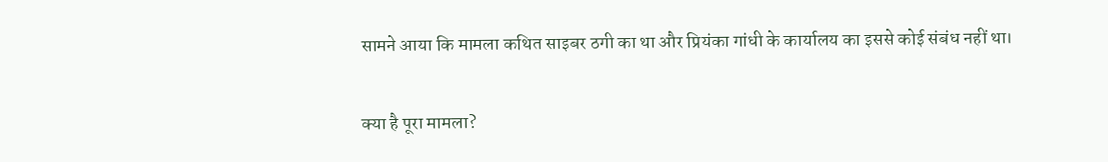सामने आया कि मामला कथित साइबर ठगी का था और प्रियंका गांधी के कार्यालय का इससे कोई संबंध नहीं था।

क्या है पूरा मामला?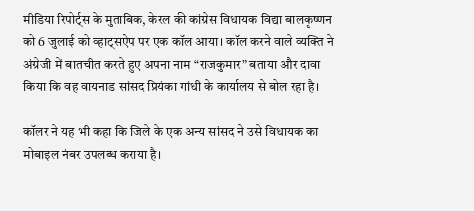मीडिया रिपोर्ट्स के मुताबिक, केरल की कांग्रेस विधायक विद्या बालकृष्णन को 6 जुलाई को व्हाट्सऐप पर एक कॉल आया। कॉल करने वाले व्यक्ति ने अंग्रेजी में बातचीत करते हुए अपना नाम “राजकुमार” बताया और दावा किया कि वह वायनाड सांसद प्रियंका गांधी के कार्यालय से बोल रहा है।

कॉलर ने यह भी कहा कि जिले के एक अन्य सांसद ने उसे विधायक का मोबाइल नंबर उपलब्ध कराया है।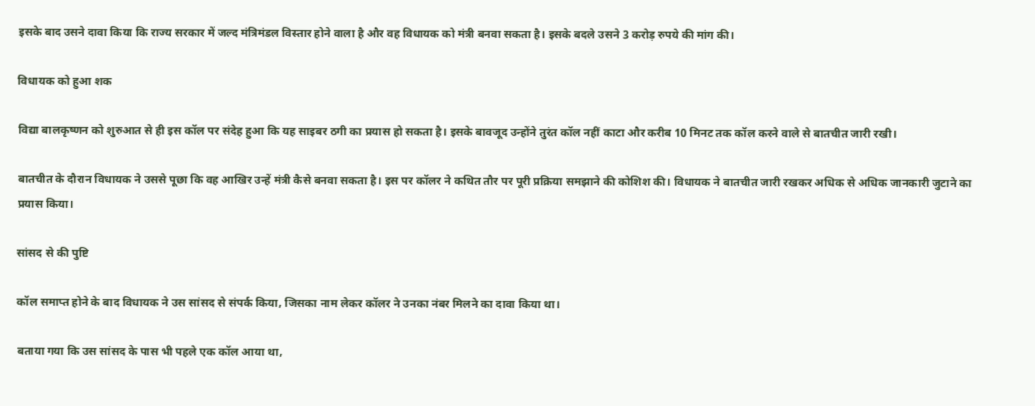इसके बाद उसने दावा किया कि राज्य सरकार में जल्द मंत्रिमंडल विस्तार होने वाला है और वह विधायक को मंत्री बनवा सकता है। इसके बदले उसने 3 करोड़ रुपये की मांग की।

विधायक को हुआ शक

विद्या बालकृष्णन को शुरुआत से ही इस कॉल पर संदेह हुआ कि यह साइबर ठगी का प्रयास हो सकता है। इसके बावजूद उन्होंने तुरंत कॉल नहीं काटा और करीब 10 मिनट तक कॉल करने वाले से बातचीत जारी रखी।

बातचीत के दौरान विधायक ने उससे पूछा कि वह आखिर उन्हें मंत्री कैसे बनवा सकता है। इस पर कॉलर ने कथित तौर पर पूरी प्रक्रिया समझाने की कोशिश की। विधायक ने बातचीत जारी रखकर अधिक से अधिक जानकारी जुटाने का प्रयास किया।

सांसद से की पुष्टि

कॉल समाप्त होने के बाद विधायक ने उस सांसद से संपर्क किया, जिसका नाम लेकर कॉलर ने उनका नंबर मिलने का दावा किया था।

बताया गया कि उस सांसद के पास भी पहले एक कॉल आया था,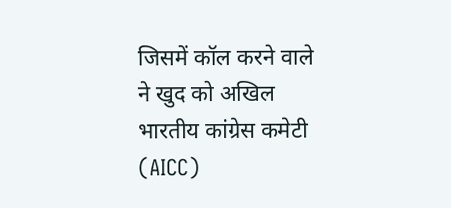जिसमें कॉल करने वाले ने खुद को अखिल भारतीय कांग्रेस कमेटी (AICC)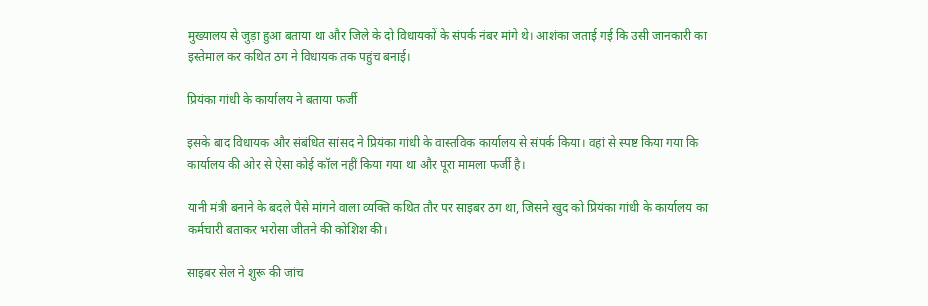मुख्यालय से जुड़ा हुआ बताया था और जिले के दो विधायकों के संपर्क नंबर मांगे थे। आशंका जताई गई कि उसी जानकारी का इस्तेमाल कर कथित ठग ने विधायक तक पहुंच बनाई।

प्रियंका गांधी के कार्यालय ने बताया फर्जी

इसके बाद विधायक और संबंधित सांसद ने प्रियंका गांधी के वास्तविक कार्यालय से संपर्क किया। वहां से स्पष्ट किया गया कि कार्यालय की ओर से ऐसा कोई कॉल नहीं किया गया था और पूरा मामला फर्जी है।

यानी मंत्री बनाने के बदले पैसे मांगने वाला व्यक्ति कथित तौर पर साइबर ठग था, जिसने खुद को प्रियंका गांधी के कार्यालय का कर्मचारी बताकर भरोसा जीतने की कोशिश की।

साइबर सेल ने शुरू की जांच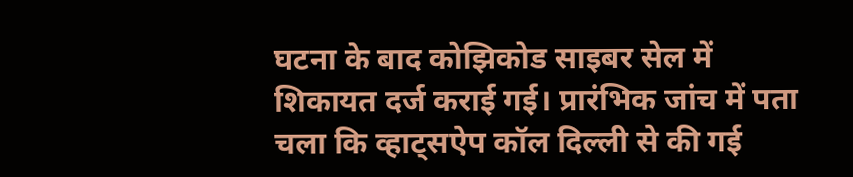घटना के बाद कोझिकोड साइबर सेल में शिकायत दर्ज कराई गई। प्रारंभिक जांच में पता चला कि व्हाट्सऐप कॉल दिल्ली से की गई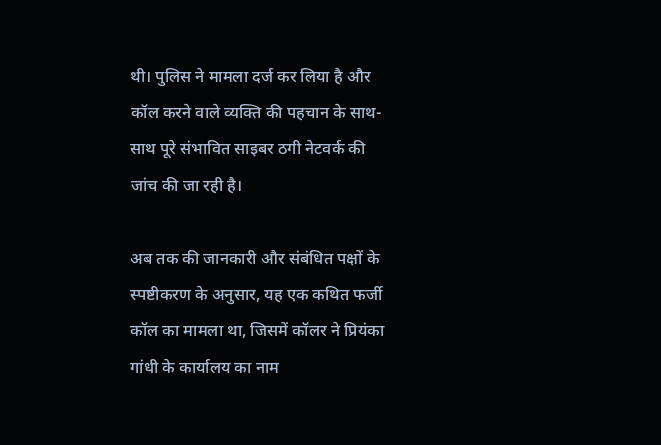थी। पुलिस ने मामला दर्ज कर लिया है और कॉल करने वाले व्यक्ति की पहचान के साथ-साथ पूरे संभावित साइबर ठगी नेटवर्क की जांच की जा रही है।

अब तक की जानकारी और संबंधित पक्षों के स्पष्टीकरण के अनुसार, यह एक कथित फर्जी कॉल का मामला था, जिसमें कॉलर ने प्रियंका गांधी के कार्यालय का नाम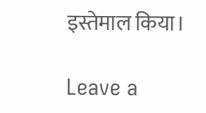इस्तेमाल किया।

Leave a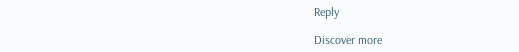Reply

Discover more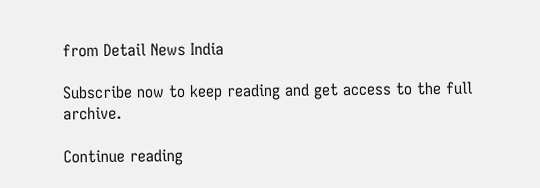from Detail News India

Subscribe now to keep reading and get access to the full archive.

Continue reading